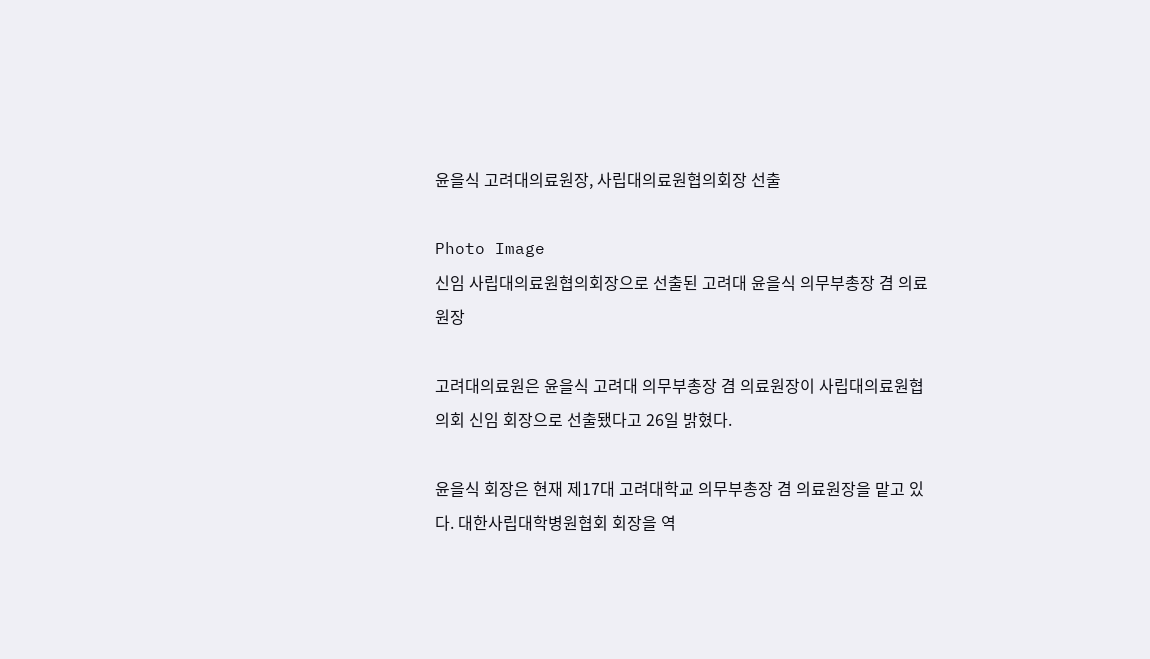윤을식 고려대의료원장, 사립대의료원협의회장 선출

Photo Image
신임 사립대의료원협의회장으로 선출된 고려대 윤을식 의무부총장 겸 의료원장

고려대의료원은 윤을식 고려대 의무부총장 겸 의료원장이 사립대의료원협의회 신임 회장으로 선출됐다고 26일 밝혔다.

윤을식 회장은 현재 제17대 고려대학교 의무부총장 겸 의료원장을 맡고 있다. 대한사립대학병원협회 회장을 역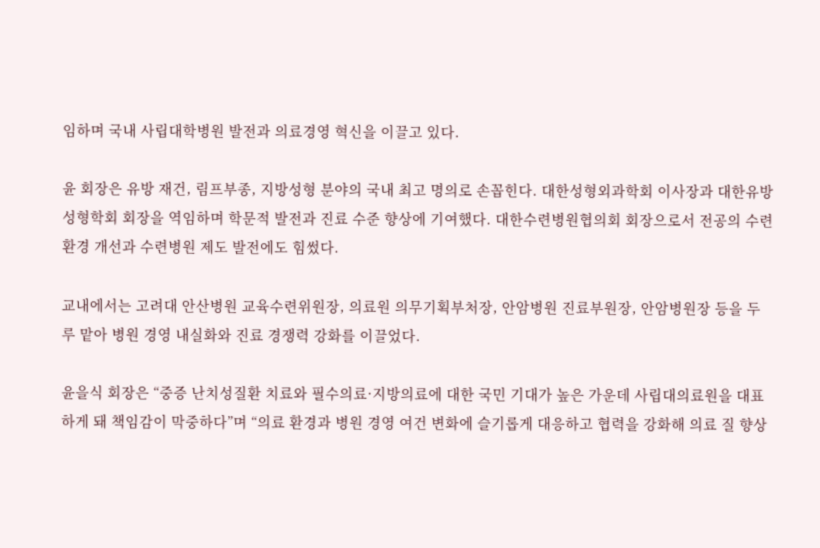임하며 국내 사립대학병원 발전과 의료경영 혁신을 이끌고 있다.

윤 회장은 유방 재건, 림프부종, 지방성형 분야의 국내 최고 명의로 손꼽힌다. 대한성형외과학회 이사장과 대한유방성형학회 회장을 역임하며 학문적 발전과 진료 수준 향상에 기여했다. 대한수련병원협의회 회장으로서 전공의 수련환경 개선과 수련병원 제도 발전에도 힘썼다.

교내에서는 고려대 안산병원 교육수련위원장, 의료원 의무기획부처장, 안암병원 진료부원장, 안암병원장 등을 두루 맡아 병원 경영 내실화와 진료 경쟁력 강화를 이끌었다.

윤을식 회장은 “중증 난치성질환 치료와 필수의료·지방의료에 대한 국민 기대가 높은 가운데 사립대의료원을 대표하게 돼 책임감이 막중하다”며 “의료 환경과 병원 경영 여건 변화에 슬기롭게 대응하고 협력을 강화해 의료 질 향상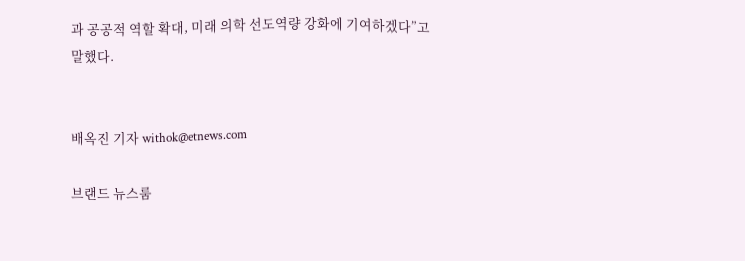과 공공적 역할 확대, 미래 의학 선도역량 강화에 기여하겠다”고 말했다.


배옥진 기자 withok@etnews.com

브랜드 뉴스룸